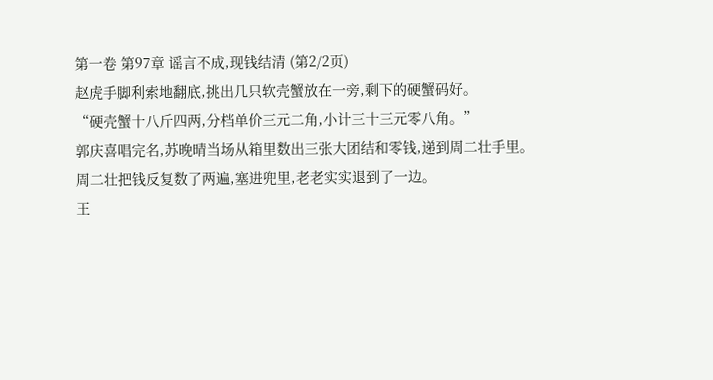第一卷 第97章 谣言不成,现钱结清 (第2/2页)
赵虎手脚利索地翻底,挑出几只软壳蟹放在一旁,剩下的硬蟹码好。
“硬壳蟹十八斤四两,分档单价三元二角,小计三十三元零八角。”
郭庆喜唱完名,苏晚晴当场从箱里数出三张大团结和零钱,递到周二壮手里。
周二壮把钱反复数了两遍,塞进兜里,老老实实退到了一边。
王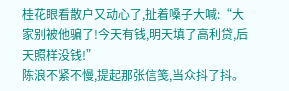桂花眼看散户又动心了,扯着嗓子大喊:“大家别被他骗了!今天有钱,明天填了高利贷,后天照样没钱!”
陈浪不紧不慢,提起那张信笺,当众抖了抖。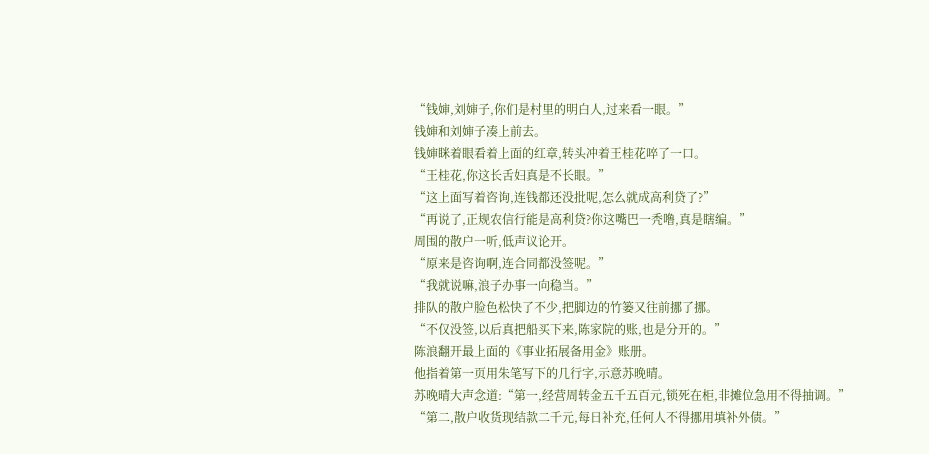“钱婶,刘婶子,你们是村里的明白人,过来看一眼。”
钱婶和刘婶子凑上前去。
钱婶眯着眼看着上面的红章,转头冲着王桂花啐了一口。
“王桂花,你这长舌妇真是不长眼。”
“这上面写着咨询,连钱都还没批呢,怎么就成高利贷了?”
“再说了,正规农信行能是高利贷?你这嘴巴一秃噜,真是瞎编。”
周围的散户一听,低声议论开。
“原来是咨询啊,连合同都没签呢。”
“我就说嘛,浪子办事一向稳当。”
排队的散户脸色松快了不少,把脚边的竹篓又往前挪了挪。
“不仅没签,以后真把船买下来,陈家院的账,也是分开的。”
陈浪翻开最上面的《事业拓展备用金》账册。
他指着第一页用朱笔写下的几行字,示意苏晚晴。
苏晚晴大声念道:“第一,经营周转金五千五百元,锁死在柜,非摊位急用不得抽调。”
“第二,散户收货现结款二千元,每日补充,任何人不得挪用填补外债。”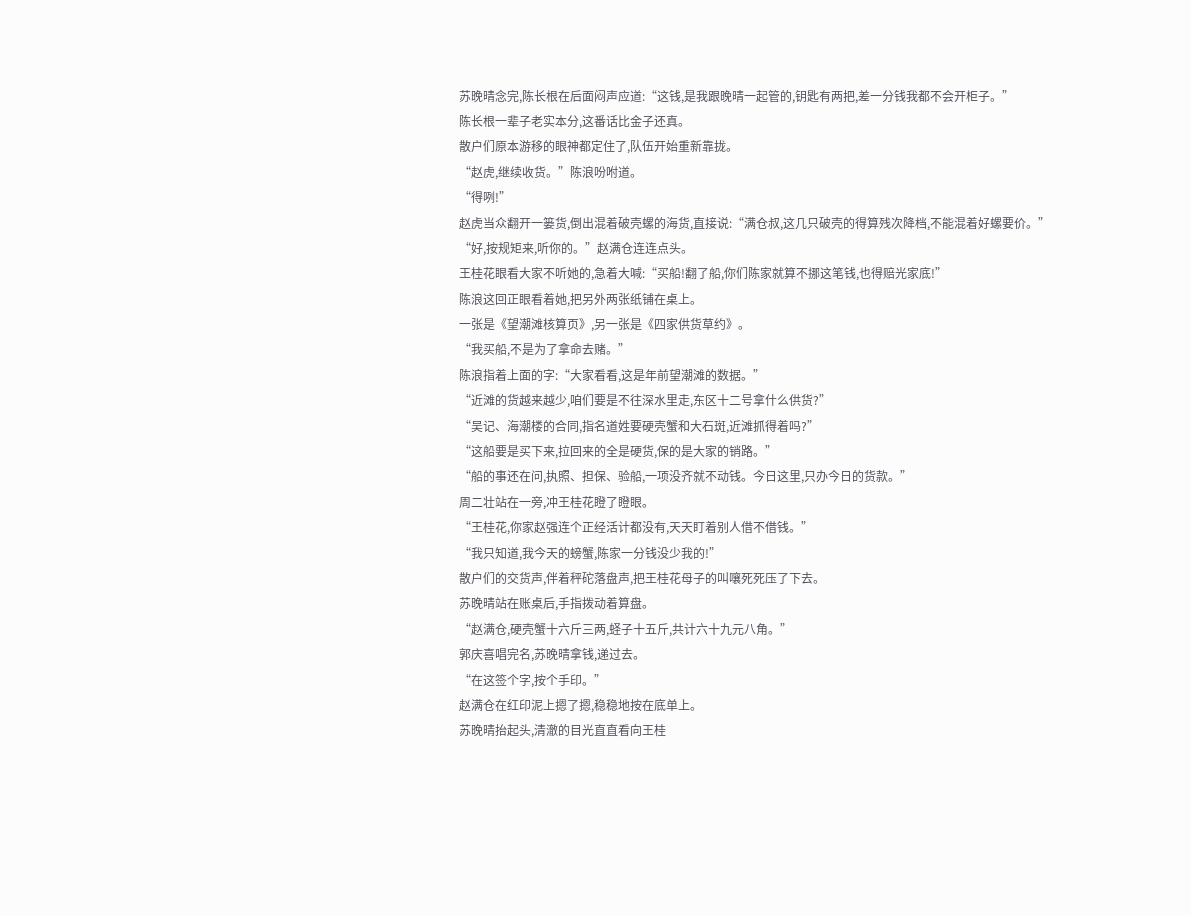苏晚晴念完,陈长根在后面闷声应道:“这钱,是我跟晚晴一起管的,钥匙有两把,差一分钱我都不会开柜子。”
陈长根一辈子老实本分,这番话比金子还真。
散户们原本游移的眼神都定住了,队伍开始重新靠拢。
“赵虎,继续收货。”陈浪吩咐道。
“得咧!”
赵虎当众翻开一篓货,倒出混着破壳螺的海货,直接说:“满仓叔,这几只破壳的得算残次降档,不能混着好螺要价。”
“好,按规矩来,听你的。”赵满仓连连点头。
王桂花眼看大家不听她的,急着大喊:“买船!翻了船,你们陈家就算不挪这笔钱,也得赔光家底!”
陈浪这回正眼看着她,把另外两张纸铺在桌上。
一张是《望潮滩核算页》,另一张是《四家供货草约》。
“我买船,不是为了拿命去赌。”
陈浪指着上面的字:“大家看看,这是年前望潮滩的数据。”
“近滩的货越来越少,咱们要是不往深水里走,东区十二号拿什么供货?”
“吴记、海潮楼的合同,指名道姓要硬壳蟹和大石斑,近滩抓得着吗?”
“这船要是买下来,拉回来的全是硬货,保的是大家的销路。”
“船的事还在问,执照、担保、验船,一项没齐就不动钱。今日这里,只办今日的货款。”
周二壮站在一旁,冲王桂花瞪了瞪眼。
“王桂花,你家赵强连个正经活计都没有,天天盯着别人借不借钱。”
“我只知道,我今天的螃蟹,陈家一分钱没少我的!”
散户们的交货声,伴着秤砣落盘声,把王桂花母子的叫嚷死死压了下去。
苏晚晴站在账桌后,手指拨动着算盘。
“赵满仓,硬壳蟹十六斤三两,蛏子十五斤,共计六十九元八角。”
郭庆喜唱完名,苏晚晴拿钱,递过去。
“在这签个字,按个手印。”
赵满仓在红印泥上摁了摁,稳稳地按在底单上。
苏晚晴抬起头,清澈的目光直直看向王桂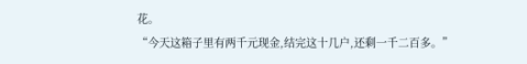花。
“今天这箱子里有两千元现金,结完这十几户,还剩一千二百多。”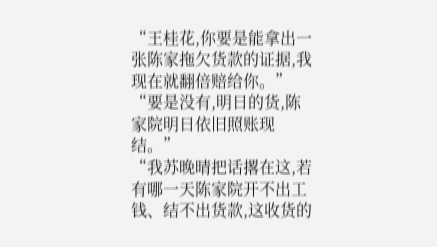“王桂花,你要是能拿出一张陈家拖欠货款的证据,我现在就翻倍赔给你。”
“要是没有,明日的货,陈家院明日依旧照账现结。”
“我苏晚晴把话撂在这,若有哪一天陈家院开不出工钱、结不出货款,这收货的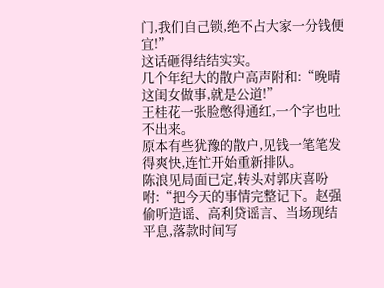门,我们自己锁,绝不占大家一分钱便宜!”
这话砸得结结实实。
几个年纪大的散户高声附和:“晚晴这闺女做事,就是公道!”
王桂花一张脸憋得通红,一个字也吐不出来。
原本有些犹豫的散户,见钱一笔笔发得爽快,连忙开始重新排队。
陈浪见局面已定,转头对郭庆喜吩咐:“把今天的事情完整记下。赵强偷听造谣、高利贷谣言、当场现结平息,落款时间写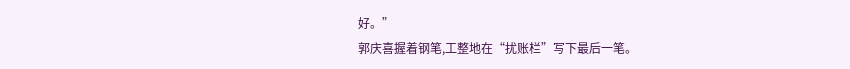好。”
郭庆喜握着钢笔,工整地在“扰账栏”写下最后一笔。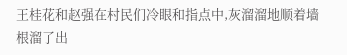王桂花和赵强在村民们冷眼和指点中,灰溜溜地顺着墙根溜了出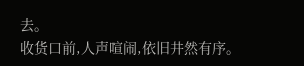去。
收货口前,人声喧闹,依旧井然有序。